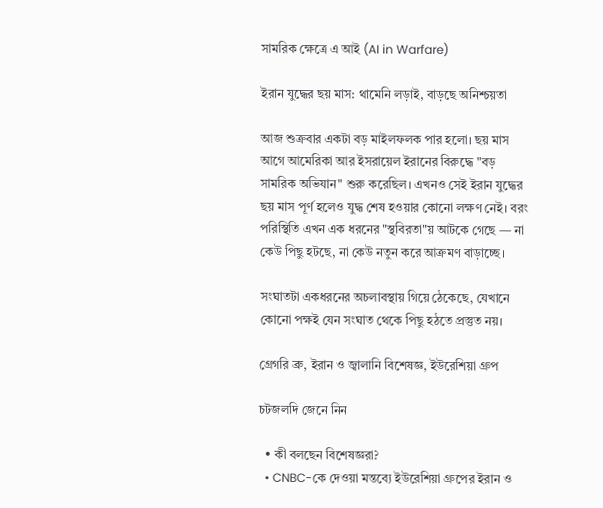সামরিক ক্ষেত্রে এ আই (AI in Warfare)

ইরান যুদ্ধের ছয় মাস: থামেনি লড়াই, বাড়ছে অনিশ্চয়তা

আজ শুক্রবার একটা বড় মাইলফলক পার হলো। ছয় মাস আগে আমেরিকা আর ইসরায়েল ইরানের বিরুদ্ধে "বড় সামরিক অভিযান" শুরু করেছিল। এখনও সেই ইরান যুদ্ধের ছয় মাস পূর্ণ হলেও যুদ্ধ শেষ হওয়ার কোনো লক্ষণ নেই। বরং পরিস্থিতি এখন এক ধরনের "স্থবিরতা"য় আটকে গেছে — না কেউ পিছু হটছে, না কেউ নতুন করে আক্রমণ বাড়াচ্ছে।

সংঘাতটা একধরনের অচলাবস্থায় গিয়ে ঠেকেছে, যেখানে কোনো পক্ষই যেন সংঘাত থেকে পিছু হঠতে প্রস্তুত নয়।

গ্রেগরি ব্রু, ইরান ও জ্বালানি বিশেষজ্ঞ, ইউরেশিয়া গ্রুপ

চটজলদি জেনে নিন

  • কী বলছেন বিশেষজ্ঞরা?
  • CNBC-কে দেওয়া মন্তব্যে ইউরেশিয়া গ্রুপের ইরান ও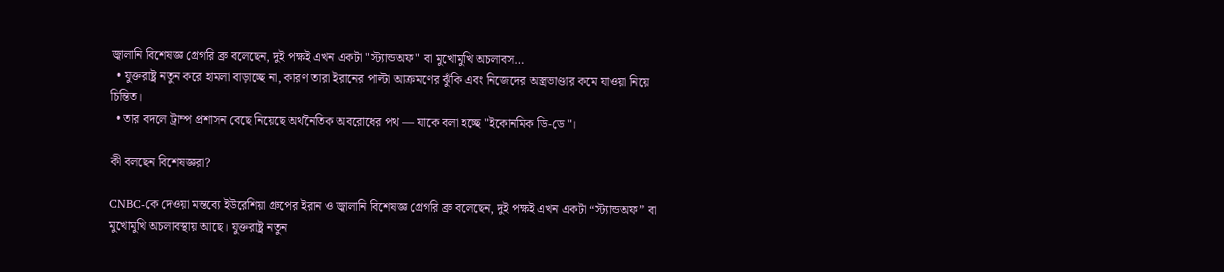জ্বালানি বিশেষজ্ঞ গ্রেগরি ব্রু বলেছেন, দুই পক্ষই এখন একটা "স্ট্যান্ডঅফ" বা মুখোমুখি অচলাবস…
  • যুক্তরাষ্ট্র নতুন করে হামলা বাড়াচ্ছে না, কারণ তারা ইরানের পাল্টা আক্রমণের ঝুঁকি এবং নিজেদের অস্ত্রভাণ্ডার কমে যাওয়া নিয়ে চিন্তিত।
  • তার বদলে ট্রাম্প প্রশাসন বেছে নিয়েছে অর্থনৈতিক অবরোধের পথ — যাকে বলা হচ্ছে "ইকোনমিক ডি-ডে"।

কী বলছেন বিশেষজ্ঞরা?

CNBC-কে দেওয়া মন্তব্যে ইউরেশিয়া গ্রুপের ইরান ও জ্বালানি বিশেষজ্ঞ গ্রেগরি ব্রু বলেছেন, দুই পক্ষই এখন একটা “স্ট্যান্ডঅফ” বা মুখোমুখি অচলাবস্থায় আছে। যুক্তরাষ্ট্র নতুন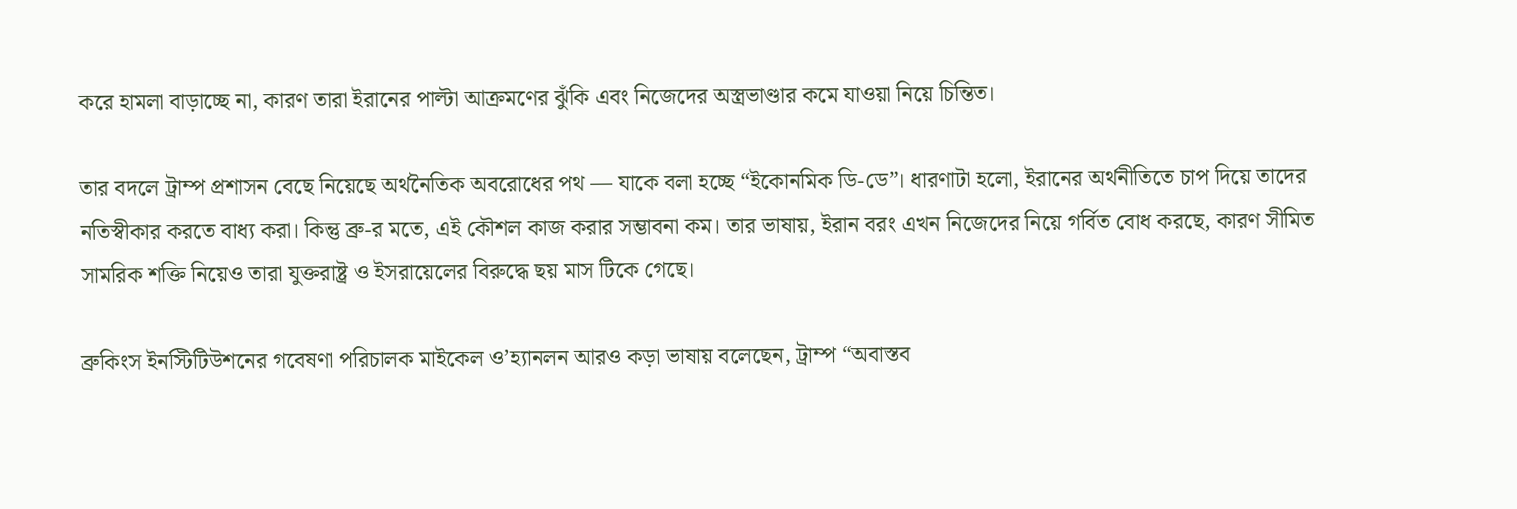করে হামলা বাড়াচ্ছে না, কারণ তারা ইরানের পাল্টা আক্রমণের ঝুঁকি এবং নিজেদের অস্ত্রভাণ্ডার কমে যাওয়া নিয়ে চিন্তিত।

তার বদলে ট্রাম্প প্রশাসন বেছে নিয়েছে অর্থনৈতিক অবরোধের পথ — যাকে বলা হচ্ছে “ইকোনমিক ডি-ডে”। ধারণাটা হলো, ইরানের অর্থনীতিতে চাপ দিয়ে তাদের নতিস্বীকার করতে বাধ্য করা। কিন্তু ব্রু-র মতে, এই কৌশল কাজ করার সম্ভাবনা কম। তার ভাষায়, ইরান বরং এখন নিজেদের নিয়ে গর্বিত বোধ করছে, কারণ সীমিত সামরিক শক্তি নিয়েও তারা যুক্তরাষ্ট্র ও ইসরায়েলের বিরুদ্ধে ছয় মাস টিকে গেছে।

ব্রুকিংস ইনস্টিটিউশনের গবেষণা পরিচালক মাইকেল ও’হ্যানলন আরও কড়া ভাষায় বলেছেন, ট্রাম্প “অবাস্তব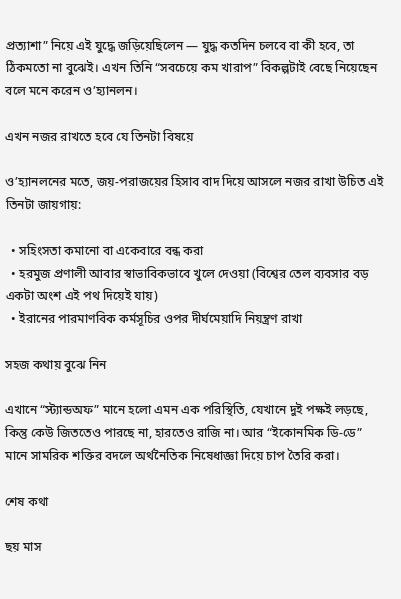প্রত্যাশা” নিয়ে এই যুদ্ধে জড়িয়েছিলেন — যুদ্ধ কতদিন চলবে বা কী হবে, তা ঠিকমতো না বুঝেই। এখন তিনি “সবচেয়ে কম খারাপ” বিকল্পটাই বেছে নিয়েছেন বলে মনে করেন ও’হ্যানলন।

এখন নজর রাখতে হবে যে তিনটা বিষয়ে

ও’হ্যানলনের মতে, জয়-পরাজয়ের হিসাব বাদ দিয়ে আসলে নজর রাখা উচিত এই তিনটা জায়গায়:

  • সহিংসতা কমানো বা একেবারে বন্ধ করা
  • হরমুজ প্রণালী আবার স্বাভাবিকভাবে খুলে দেওয়া (বিশ্বের তেল ব্যবসার বড় একটা অংশ এই পথ দিয়েই যায়)
  • ইরানের পারমাণবিক কর্মসূচির ওপর দীর্ঘমেয়াদি নিয়ন্ত্রণ রাখা

সহজ কথায় বুঝে নিন

এখানে “স্ট্যান্ডঅফ” মানে হলো এমন এক পরিস্থিতি, যেখানে দুই পক্ষই লড়ছে, কিন্তু কেউ জিততেও পারছে না, হারতেও রাজি না। আর “ইকোনমিক ডি-ডে” মানে সামরিক শক্তির বদলে অর্থনৈতিক নিষেধাজ্ঞা দিয়ে চাপ তৈরি করা।

শেষ কথা

ছয় মাস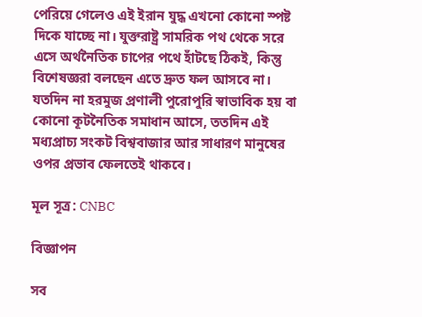পেরিয়ে গেলেও এই ইরান যুদ্ধ এখনো কোনো স্পষ্ট দিকে যাচ্ছে না। যুক্তরাষ্ট্র সামরিক পথ থেকে সরে এসে অর্থনৈতিক চাপের পথে হাঁটছে ঠিকই, কিন্তু বিশেষজ্ঞরা বলছেন এতে দ্রুত ফল আসবে না। যতদিন না হরমুজ প্রণালী পুরোপুরি স্বাভাবিক হয় বা কোনো কূটনৈতিক সমাধান আসে, ততদিন এই মধ্যপ্রাচ্য সংকট বিশ্ববাজার আর সাধারণ মানুষের ওপর প্রভাব ফেলতেই থাকবে।

মূল সূত্র: CNBC

বিজ্ঞাপন

সব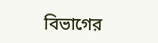বিভাগের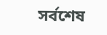সর্বশেষ